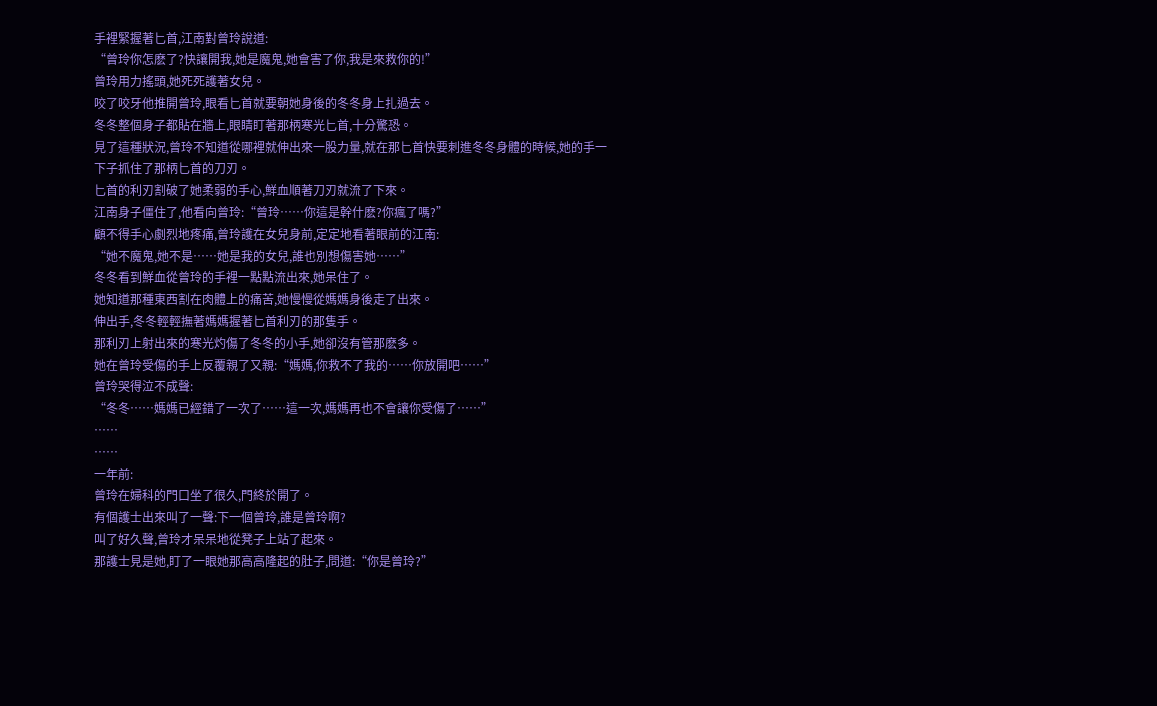手裡緊握著匕首,江南對曾玲說道:
“曾玲你怎麽了?快讓開我,她是魔鬼,她會害了你,我是來救你的!”
曾玲用力搖頭,她死死護著女兒。
咬了咬牙他推開曾玲,眼看匕首就要朝她身後的冬冬身上扎過去。
冬冬整個身子都貼在牆上,眼睛盯著那柄寒光匕首,十分驚恐。
見了這種狀況,曾玲不知道從哪裡就伸出來一股力量,就在那匕首快要刺進冬冬身體的時候,她的手一下子抓住了那柄匕首的刀刃。
匕首的利刃割破了她柔弱的手心,鮮血順著刀刃就流了下來。
江南身子僵住了,他看向曾玲:“曾玲……你這是幹什麽?你瘋了嗎?”
顧不得手心劇烈地疼痛,曾玲護在女兒身前,定定地看著眼前的江南:
“她不魔鬼,她不是……她是我的女兒,誰也別想傷害她……”
冬冬看到鮮血從曾玲的手裡一點點流出來,她呆住了。
她知道那種東西割在肉體上的痛苦,她慢慢從媽媽身後走了出來。
伸出手,冬冬輕輕撫著媽媽握著匕首利刃的那隻手。
那利刃上射出來的寒光灼傷了冬冬的小手,她卻沒有管那麽多。
她在曾玲受傷的手上反覆親了又親:“媽媽,你救不了我的……你放開吧……”
曾玲哭得泣不成聲:
“冬冬……媽媽已經錯了一次了……這一次,媽媽再也不會讓你受傷了……”
……
……
一年前:
曾玲在婦科的門口坐了很久,門終於開了。
有個護士出來叫了一聲:下一個曾玲,誰是曾玲啊?
叫了好久聲,曾玲才呆呆地從凳子上站了起來。
那護士見是她,盯了一眼她那高高隆起的肚子,問道:“你是曾玲?”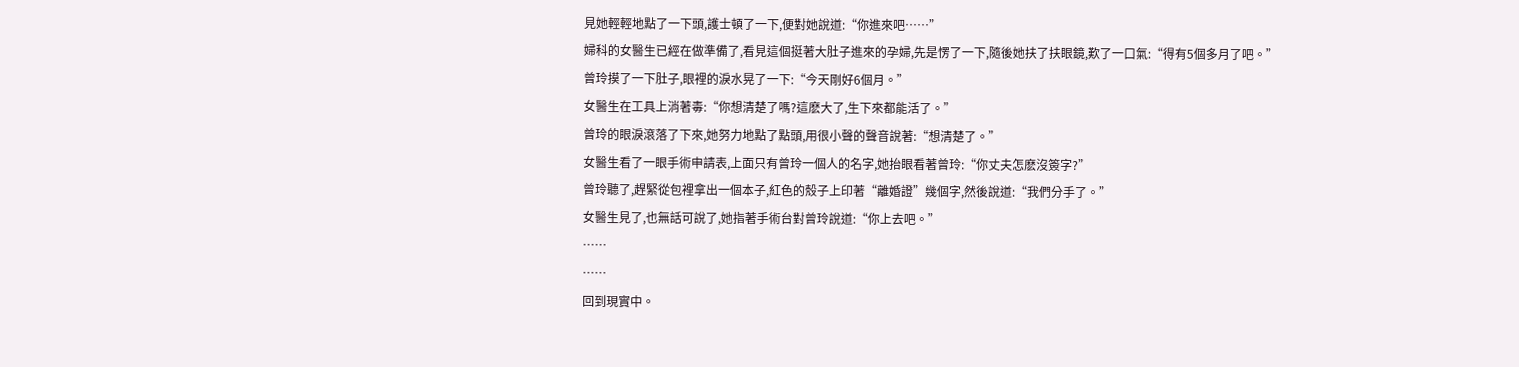見她輕輕地點了一下頭,護士頓了一下,便對她說道:“你進來吧……”
婦科的女醫生已經在做準備了,看見這個挺著大肚子進來的孕婦,先是愣了一下,隨後她扶了扶眼鏡,歎了一口氣:“得有5個多月了吧。”
曾玲摸了一下肚子,眼裡的淚水晃了一下:“今天剛好6個月。”
女醫生在工具上消著毒:“你想清楚了嗎?這麽大了,生下來都能活了。”
曾玲的眼淚滾落了下來,她努力地點了點頭,用很小聲的聲音說著:“想清楚了。”
女醫生看了一眼手術申請表,上面只有曾玲一個人的名字,她抬眼看著曾玲:“你丈夫怎麽沒簽字?”
曾玲聽了,趕緊從包裡拿出一個本子,紅色的殼子上印著“離婚證”幾個字,然後說道:“我們分手了。”
女醫生見了,也無話可說了,她指著手術台對曾玲說道:“你上去吧。”
……
……
回到現實中。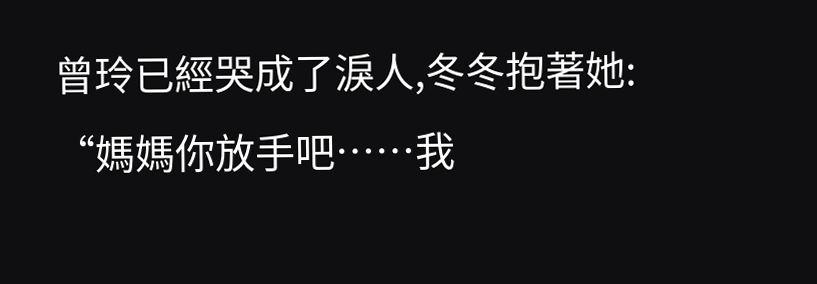曾玲已經哭成了淚人,冬冬抱著她:
“媽媽你放手吧……我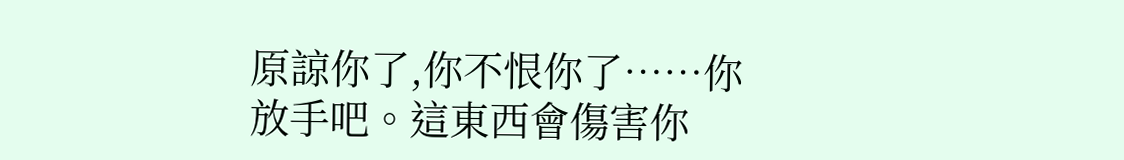原諒你了,你不恨你了……你放手吧。這東西會傷害你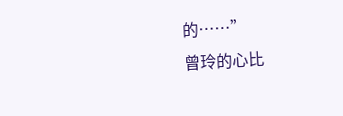的……”
曾玲的心比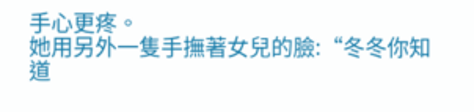手心更疼。
她用另外一隻手撫著女兒的臉:“冬冬你知道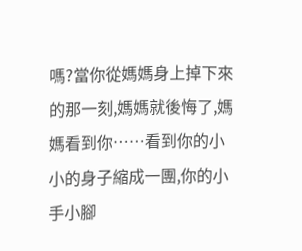嗎?當你從媽媽身上掉下來的那一刻,媽媽就後悔了,媽媽看到你……看到你的小小的身子縮成一團,你的小手小腳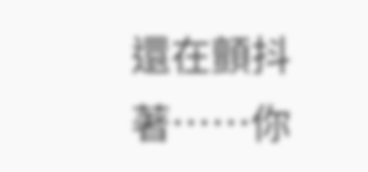還在顫抖著……你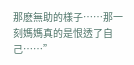那麽無助的樣子……那一刻媽媽真的是恨透了自己……”